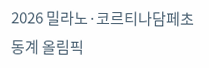2026 밀라노·코르티나담페초 동계 올림픽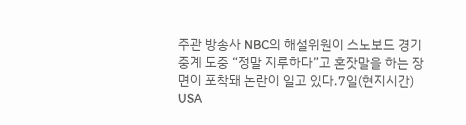주관 방송사 NBC의 해설위원이 스노보드 경기 중계 도중 “정말 지루하다”고 혼잣말을 하는 장면이 포착돼 논란이 일고 있다.7일(현지시간) USA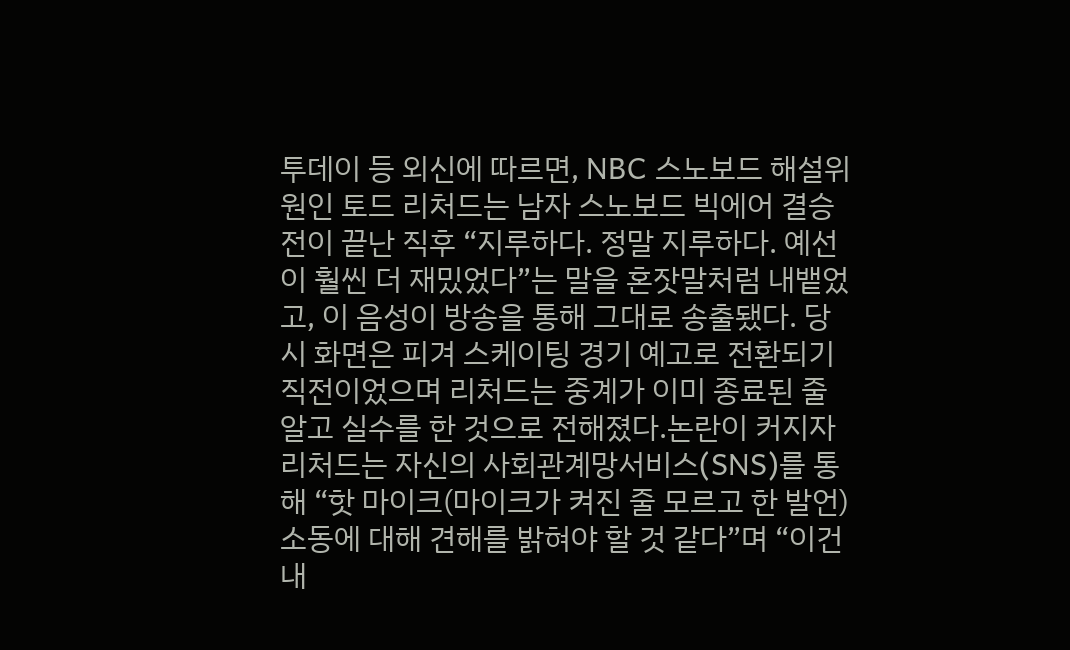투데이 등 외신에 따르면, NBC 스노보드 해설위원인 토드 리처드는 남자 스노보드 빅에어 결승전이 끝난 직후 “지루하다. 정말 지루하다. 예선이 훨씬 더 재밌었다”는 말을 혼잣말처럼 내뱉었고, 이 음성이 방송을 통해 그대로 송출됐다. 당시 화면은 피겨 스케이팅 경기 예고로 전환되기 직전이었으며 리처드는 중계가 이미 종료된 줄 알고 실수를 한 것으로 전해졌다.논란이 커지자 리처드는 자신의 사회관계망서비스(SNS)를 통해 “핫 마이크(마이크가 켜진 줄 모르고 한 발언) 소동에 대해 견해를 밝혀야 할 것 같다”며 “이건 내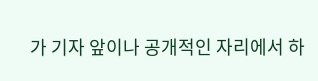가 기자 앞이나 공개적인 자리에서 하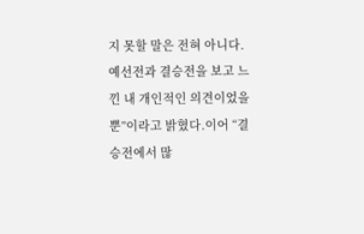지 못할 말은 전혀 아니다. 예선전과 결승전을 보고 느낀 내 개인적인 의견이었을 뿐”이라고 밝혔다.이어 “결승전에서 많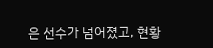은 선수가 넘어졌고, 현황